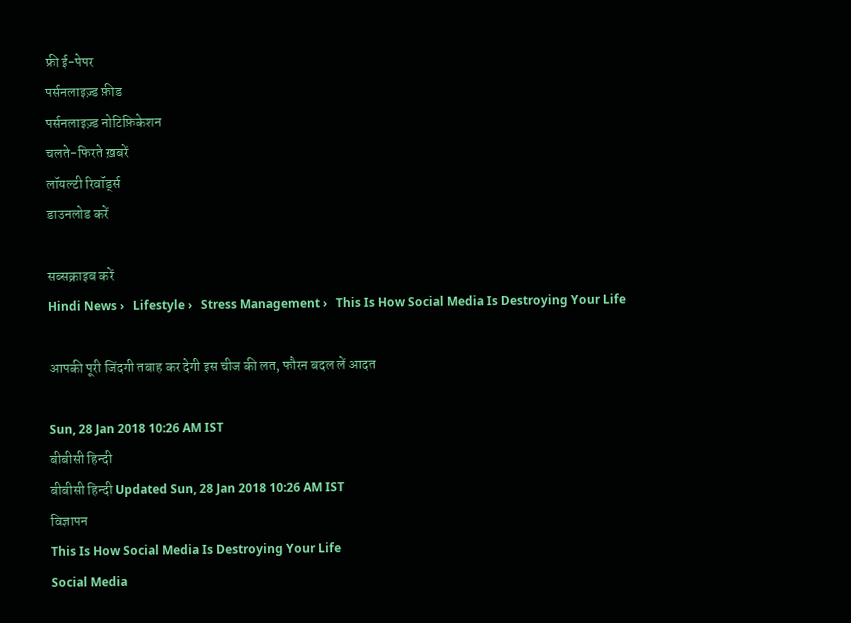फ्री ई-पेपर
पर्सनलाइज़्ड फ़ीड
पर्सनलाइज़्ड नोटिफ़िकेशन
चलते-फिरते ख़बरें
लॉयल्टी रिवॉर्ड्स
डाउनलोड करें

सब्सक्राइब करें
Hindi News ›   Lifestyle ›   Stress Management ›   This Is How Social Media Is Destroying Your Life

आपकी पूरी जिंदगी तबाह कर देगी इस चीज की लत, फौरन बदल लें आदत

Sun, 28 Jan 2018 10:26 AM IST
बीबीसी हिन्दी
बीबीसी हिन्दी Updated Sun, 28 Jan 2018 10:26 AM IST
विज्ञापन
This Is How Social Media Is Destroying Your Life
Social Media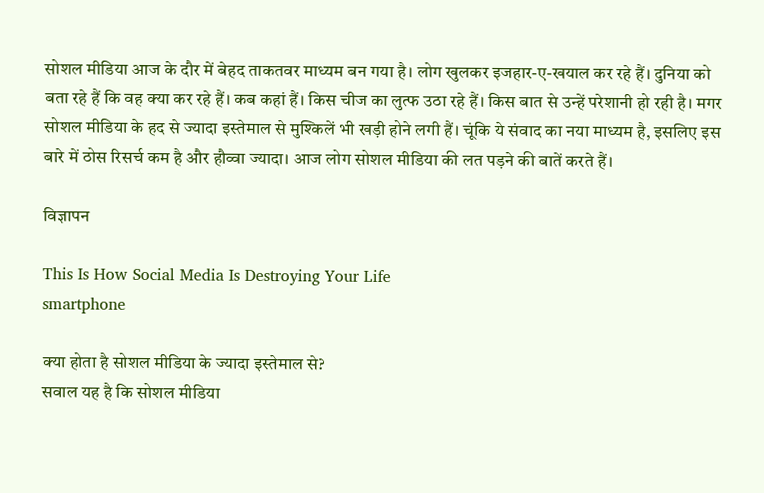सोशल मीडिया आज के दौर में बेहद ताकतवर माध्यम बन गया है। लोग खुलकर इजहार-ए-खयाल कर रहे हैं। दुनिया को बता रहे हैं कि वह क्या कर रहे हैं। कब कहां हैं। किस चीज का लुत्फ उठा रहे हैं। किस बात से उन्हें परेशानी हो रही है। मगर सोशल मीडिया के हद से ज्यादा इस्तेमाल से मुश्किलें भी खड़ी होने लगी हैं। चूंकि ये संवाद का नया माध्यम है, इसलिए इस बारे में ठोस रिसर्च कम है और हौव्वा ज्यादा। आज लोग सोशल मीडिया की लत पड़ने की बातें करते हैं।

विज्ञापन

This Is How Social Media Is Destroying Your Life
smartphone

क्या होता है सोशल मीडिया के ज्यादा इस्तेमाल से?
सवाल यह है कि सोशल मीडिया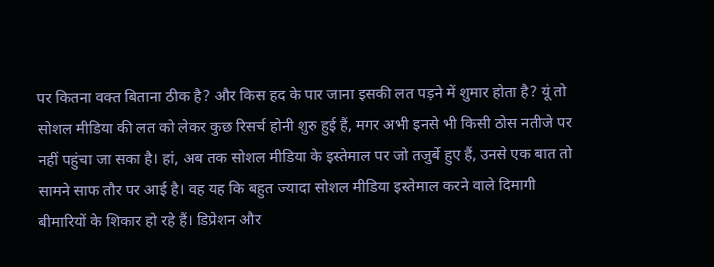पर कितना वक्त बिताना ठीक है? और किस हद के पार जाना इसकी लत पड़ने में शुमार होता है? यूं तो सोशल मीडिया की लत को लेकर कुछ रिसर्च होनी शुरु हुई हैं, मगर अभी इनसे भी किसी ठोस नतीजे पर नहीं पहुंचा जा सका है। हां, अब तक सोशल मीडिया के इस्तेमाल पर जो तजुर्बे हुए हैं, उनसे एक बात तो सामने साफ तौर पर आई है। वह यह कि बहुत ज्यादा सोशल मीडिया इस्तेमाल करने वाले दिमागी बीमारियों के शिकार हो रहे हैं। डिप्रेशन और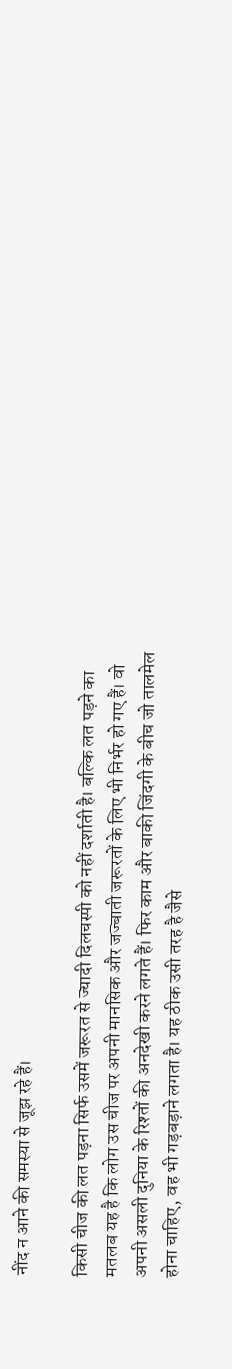नींद न आने की समस्या से जूझ रहे हैं।

किसी चीज की लत पड़ना सिर्फ उसमें जरूरत से ज्यादी दिलचस्पी को नहीं दर्शाती है। बल्कि लत पड़ने का मतलब यह है कि लोग उस चीज पर अपनी मानसिक और जज्बाती जरूरतों के लिए भी निर्भर हो गए हैं। वो अपनी असली दुनिया के रिश्तों की अनदेखी करने लगते हैं। फिर काम और बाकी जिंदगी के बीच जो तालमेल होना चाहिए, वह भी गड़बड़ाने लगता है। यह ठीक उसी तरह है जैसे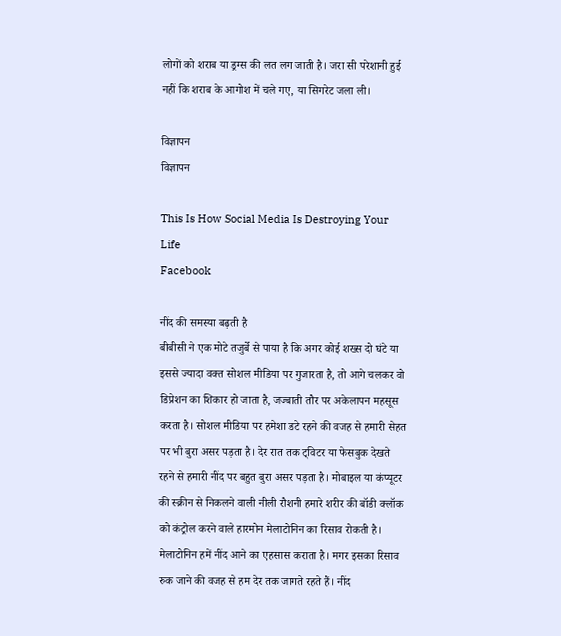लोगों को शराब या ड्रग्स की लत लग जाती है। जरा सी परेशानी हुई नहीं कि शराब के आगोश में चले गए, या सिगरेट जला ली।

विज्ञापन
विज्ञापन

This Is How Social Media Is Destroying Your Life
Facebook

नींद की समस्या बढ़ती है
बीबीसी ने एक मोटे तजुर्बे से पाया है कि अगर कोई शख्स दो घंटे या इससे ज्यादा वक्त सोशल मीडिया पर गुजारता है, तो आगे चलकर वो डिप्रेशन का शिकार हो जाता है, जज्बाती तौर पर अकेलापन महसूस करता है। सोशल मीडिया पर हमेशा डटे रहने की वजह से हमारी सेहत पर भी बुरा असर पड़ता है। देर रात तक ट्विटर या फेसबुक देखते रहने से हमारी नींद पर बहुत बुरा असर पड़ता है। मोबाइल या कंप्यूटर की स्क्रीन से निकलने वाली नीली रौशनी हमारे शरीर की बॉडी क्लॉक को कंट्रोल करने वाले हारमोन मेलाटोनिन का रिसाव रोकती है। मेलाटोनिन हमें नींद आने का एहसास कराता है। मगर इसका रिसाव रुक जाने की वजह से हम देर तक जागते रहते हैं। नींद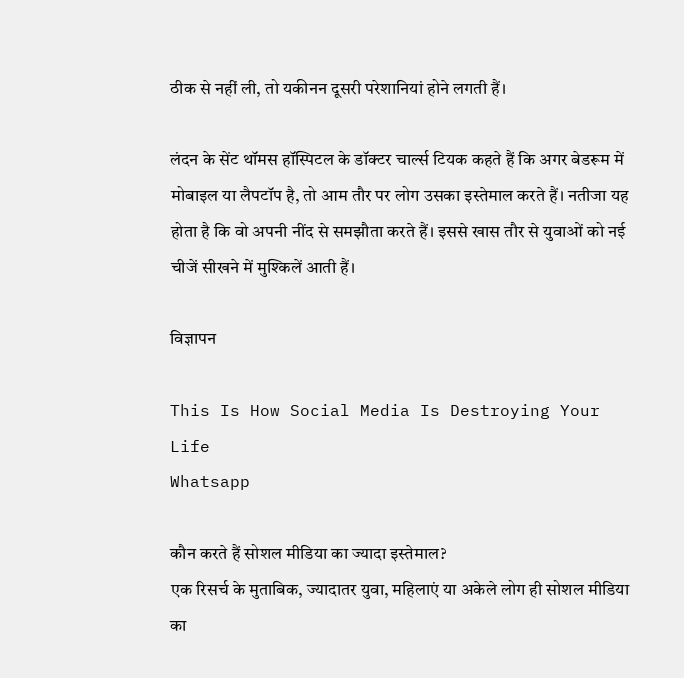ठीक से नहीं ली, तो यकीनन दूसरी परेशानियां होने लगती हैं।

लंदन के सेंट थॉमस हॉस्पिटल के डॉक्टर चार्ल्स टियक कहते हैं कि अगर बेडरूम में मोबाइल या लैपटॉप है, तो आम तौर पर लोग उसका इस्तेमाल करते हैं। नतीजा यह होता है कि वो अपनी नींद से समझौता करते हैं। इससे खास तौर से युवाओं को नई चीजें सीखने में मुश्किलें आती हैं।

विज्ञापन

This Is How Social Media Is Destroying Your Life
Whatsapp

कौन करते हैं सोशल मीडिया का ज्यादा इस्तेमाल?
एक रिसर्च के मुताबिक, ज्यादातर युवा, महिलाएं या अकेले लोग ही सोशल मीडिया का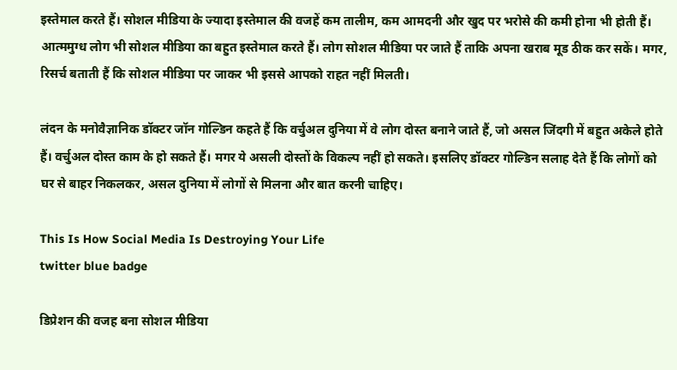इस्तेमाल करते हैं। सोशल मीडिया के ज्यादा इस्तेमाल की वजहें कम तालीम, कम आमदनी और खुद पर भरोसे की कमी होना भी होती हैं। आत्ममुग्ध लोग भी सोशल मीडिया का बहुत इस्तेमाल करते हैं। लोग सोशल मीडिया पर जाते हैं ताकि अपना खराब मूड ठीक कर सकें। मगर, रिसर्च बताती हैं कि सोशल मीडिया पर जाकर भी इससे आपको राहत नहीं मिलती।

लंदन के मनोवैज्ञानिक डॉक्टर जॉन गोल्डिन कहते हैं कि वर्चुअल दुनिया में वे लोग दोस्त बनाने जाते हैं, जो असल जिंदगी में बहुत अकेले होते हैं। वर्चुअल दोस्त काम के हो सकते हैं। मगर ये असली दोस्तों के विकल्प नहीं हो सकते। इसलिए डॉक्टर गोल्डिन सलाह देते हैं कि लोगों को घर से बाहर निकलकर, असल दुनिया में लोगों से मिलना और बात करनी चाहिए।

This Is How Social Media Is Destroying Your Life
twitter blue badge

डिप्रेशन की वजह बना सोशल मीडिया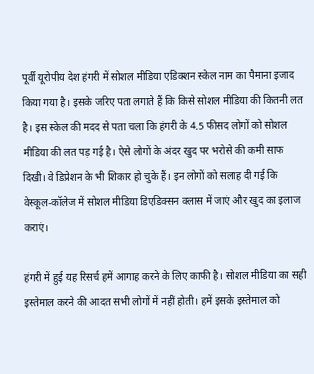पूर्वी यूरोपीय देश हंगरी में सोशल मीडिया एडिक्शन स्केल नाम का पैमाना इजाद किया गया है। इसके जरिए पता लगाते हैं कि किसे सोशल मीडिया की कितनी लत है। इस स्केल की मदद से पता चला कि हंगरी के 4.5 फीसद लोगों को सोशल मीडिया की लत पड़ गई है। ऐसे लोगों के अंदर खुद पर भरोसे की कमी साफ दिखी। वे डिप्रेशन के भी शिकार हो चुके हैं। इन लोगों को सलाह दी गई कि वेस्कूल-कॉलेज में सोशल मीडिया डिएडिक्सन क्लास में जाएं और खुद का इलाज कराएं।

हंगरी में हुई यह रिसर्च हमें आगाह करने के लिए काफी है। सोशल मीडिया का सही इस्तेमाल करने की आदत सभी लोगों में नहीं होती। हमें इसके इस्तेमाल को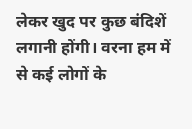लेकर खुद पर कुछ बंदिशें लगानी होंगी। वरना हम में से कई लोगों के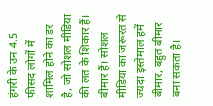हंगरी के उन 4.5 फीसद लोगों में शामिल होने का डर है, जो सोशल मीडिया की लत के शिकार हैं। बीमार हैं। सोशल मीडिया का जरूरत से ज्यदा इस्तेमाल हमें बीमार, बहुत बीमार बना सकता है।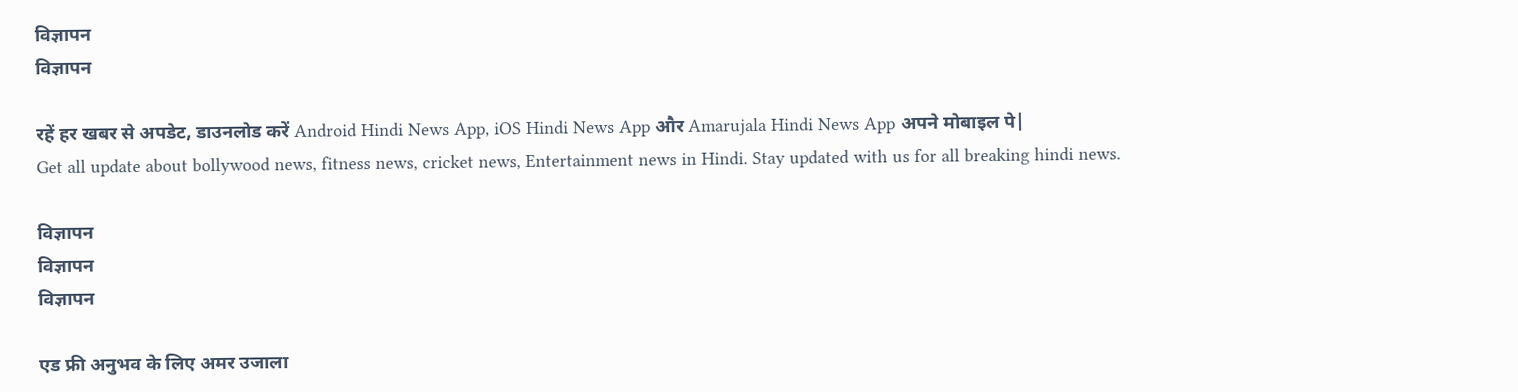विज्ञापन
विज्ञापन

रहें हर खबर से अपडेट, डाउनलोड करें Android Hindi News App, iOS Hindi News App और Amarujala Hindi News App अपने मोबाइल पे|
Get all update about bollywood news, fitness news, cricket news, Entertainment news in Hindi. Stay updated with us for all breaking hindi news.

विज्ञापन
विज्ञापन
विज्ञापन

एड फ्री अनुभव के लिए अमर उजाला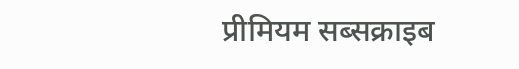प्रीमियम सब्सक्राइब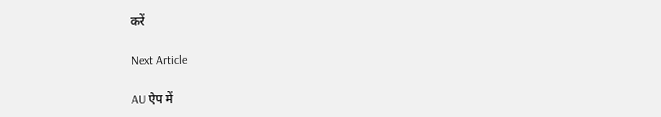करें

Next Article

AU ऐप में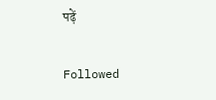पढ़ें

Followed